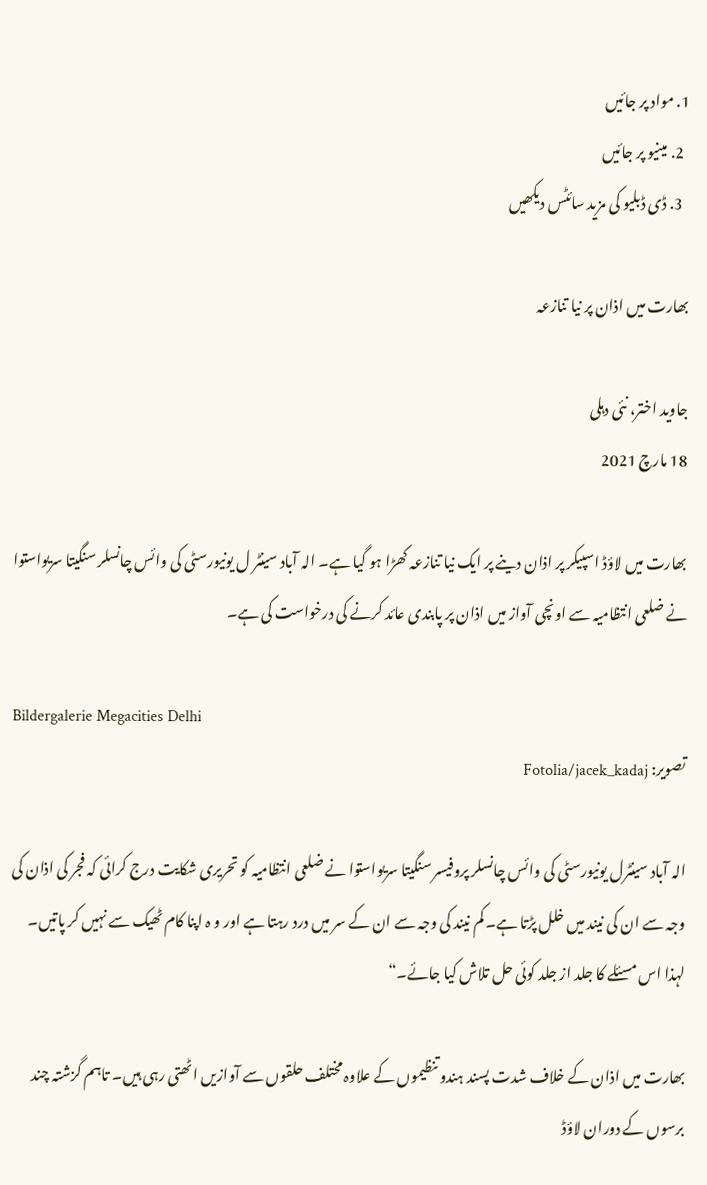1. مواد پر جائیں
  2. مینیو پر جائیں
  3. ڈی ڈبلیو کی مزید سائٹس دیکھیں

بھارت میں اذان پر نیا تنازعہ

جاوید اختر، نئی دہلی
18 مارچ 2021

بھارت میں لاؤڈ اسپیکر پر اذان دینے پر ایک نیا تنازعہ کھڑا ہو گیا ہے۔ الہ آباد سینٹر ل یونیورسٹی کی وائس چانسلر سنگیتا سریواستوا نے ضلعی انتظامیہ سے اونچی آواز میں اذان پر پابندی عائد کرنے کی درخواست کی ہے۔

Bildergalerie Megacities Delhi
تصویر: Fotolia/jacek_kadaj

الہ آباد سینٹرل یونیورسٹی کی وائس چانسلر پروفیسر سنگیتا سریواستوا نے ضلعی انتظامیہ کو تحریری شکایت درج کرائی کہ فجر کی اذان کی وجہ سے ان کی نیند میں خلل پڑتا ہے۔ کم نیند کی وجہ سے ان کے سر میں درد رہتا ہے اور و ہ اپنا کام ٹھیک سے نہیں کر پاتیں۔ لہذا اس مسئلے کا جلد از جلد کوئی حل تلاش کیا جائے۔“

بھارت میں اذان کے خلاف شدت پسند ہندو تنظیموں کے علاوہ مختلف حلقوں سے آوازیں اٹھتی رہی ہیں۔ تاہم گزشتہ چند برسوں کے دوران لاؤڈ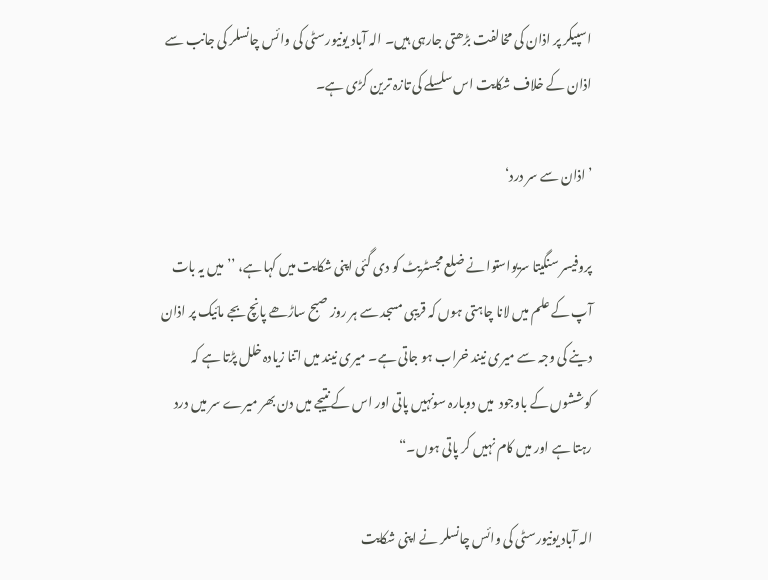اسپیکر پر اذان کی مخالفت بڑھتی جارہی ہیں۔ الہ آباد یونیورسٹی کی وائس چانسلر کی جانب سے اذان کے خلاف شکایت اس سلسلے کی تازہ ترین کڑی ہے۔

’اذان سے سر درد‘

پروفیسر سنگیتا سریواستوا نے ضلع مجسٹریٹ کو دی گئی اپنی شکایت میں کہا ہے، ’’میں یہ بات آپ کے علم میں لانا چاہتی ہوں کہ قریبی مسجد سے ہر روز صبح ساڑھے پانچ بجے مائیک پر اذان دینے کی وجہ سے میری نیند خراب ہو جاتی ہے۔ میری نیند میں اتنا زیادہ خلل پڑتا ہے کہ کوششوں کے باوجود  میں دوبارہ سونہیں پاتی اور اس کے نتیجے میں دن بھر میرے سر میں درد رہتا ہے اور میں کام نہیں کر پاتی ہوں۔“

الہ آباد یونیورسٹی کی وائس چانسلر نے اپنی شکایت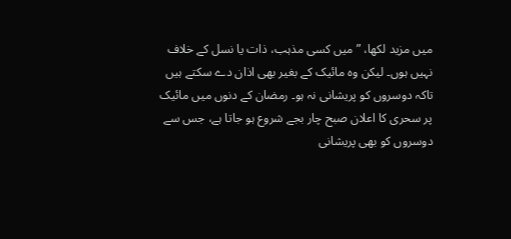میں مزید لکھا، ”میں کسی مذہب، ذات یا نسل کے خلاف نہیں ہوں۔ لیکن وہ مائیک کے بغیر بھی اذان دے سکتے ہیں تاکہ دوسروں کو پریشانی نہ ہو۔ رمضان کے دنوں میں مائیک پر سحری کا اعلان صبح چار بجے شروع ہو جاتا ہے، جس سے دوسروں کو بھی پریشانی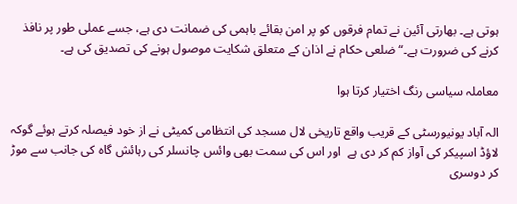ہوتی ہے۔ بھارتی آئین نے تمام فرقوں کو پر امن بقائے باہمی کی ضمانت دی ہے، جسے عملی طور پر نافذ کرنے کی ضرورت ہے۔“ ضلعی حکام نے اذان کے متعلق شکایت موصول ہونے کی تصدیق کی ہے۔

معاملہ سیاسی رنگ اختیار کرتا ہوا

الہ آباد یونیورسٹی کے قریب واقع تاریخی لال مسجد کی انتظامی کمیٹی نے از خود فیصلہ کرتے ہوئے گوکہ لاؤڈ اسپیکر کی آواز کم کر دی ہے  اور اس کی سمت بھی وائس چانسلر کی رہائش گاہ کی جانب سے موڑ کر دوسری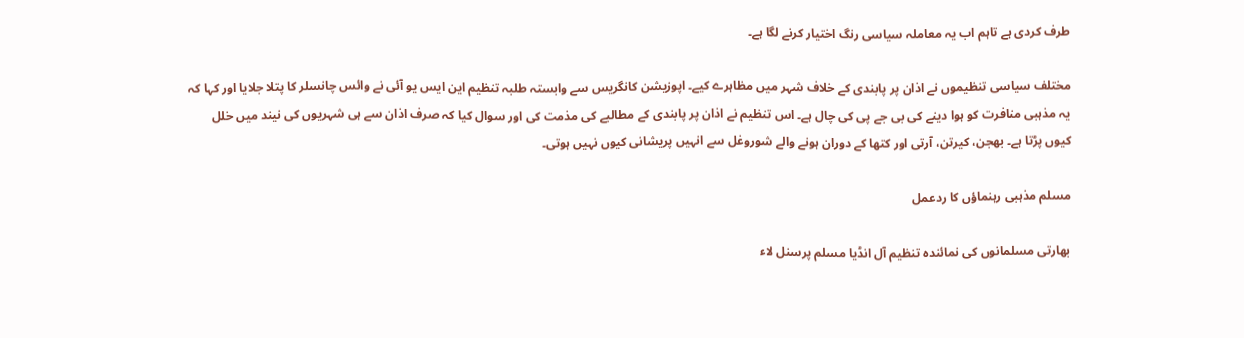طرف کردی ہے تاہم اب یہ معاملہ سیاسی رنگ اختیار کرنے لگا ہے۔

مختلف سیاسی تنظیموں نے اذان پر پابندی کے خلاف شہر میں مظاہرے کیے۔ اپوزیشن کانگریس سے وابستہ طلبہ تنظیم این ایس یو آئی نے وائس چانسلر کا پتلا جلایا اور کہا کہ یہ مذہبی منافرت کو ہوا دینے کی بی جے پی کی چال ہے۔ اس تنظیم نے اذان پر پابندی کے مطالبے کی مذمت کی اور سوال کیا کہ صرف اذان سے ہی شہریوں کی نیند میں خلل کیوں پڑتا ہے۔ بھجن، کیرتن، آرتی اور کتھا کے دوران ہونے والے شوروغل سے انہیں پریشانی کیوں نہیں ہوتی۔

مسلم مذہبی رہنماؤں کا ردعمل

بھارتی مسلمانوں کی نمائندہ تنظیم آل انڈیا مسلم پرسنل لاء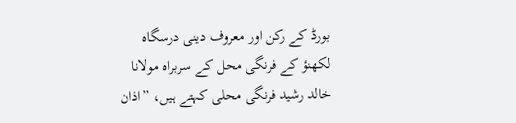بورڈ کے رکن اور معروف دینی درسگاہ لکھنؤ کے فرنگی محل کے سربراہ مولانا خالد رشید فرنگی محلی کہتے ہیں، ”اذان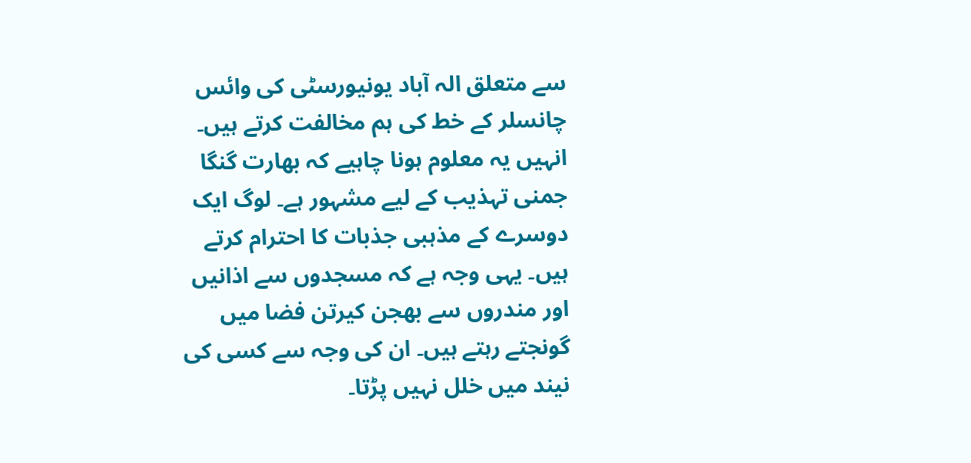سے متعلق الہ آباد یونیورسٹی کی وائس چانسلر کے خط کی ہم مخالفت کرتے ہیں۔ انہیں یہ معلوم ہونا چاہیے کہ بھارت گنگا جمنی تہذیب کے لیے مشہور ہے۔ لوگ ایک دوسرے کے مذہبی جذبات کا احترام کرتے ہیں۔ یہی وجہ ہے کہ مسجدوں سے اذانیں اور مندروں سے بھجن کیرتن فضا میں گونجتے رہتے ہیں۔ ان کی وجہ سے کسی کی نیند میں خلل نہیں پڑتا۔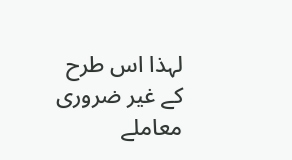لہذا اس طرح کے غیر ضروری معاملے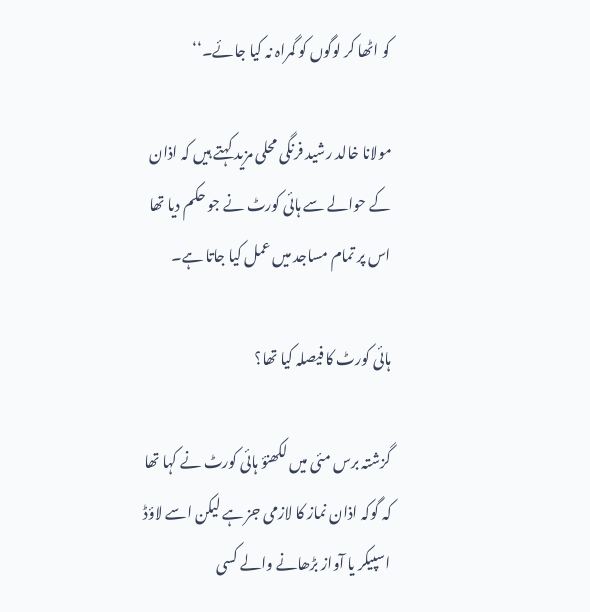کو اٹھا کر لوگوں کو گمراہ نہ کیا جائے۔‘‘

مولانا خالد رشید فرنگی محلی مزید کہتے ہیں کہ اذان کے حوالے سے ہائی کورٹ نے جو حکم دیا تھا اس پر تمام مساجد میں عمل کیا جاتا ہے۔

ہائی کورٹ کا فیصلہ کیا تھا؟

گزشتہ برس مئی میں لکھنؤ ہائی کورٹ نے کہا تھا کہ گوکہ اذان نماز کا لازمی جز ہے لیکن اسے لاؤڈ اسپیکر یا آواز بڑھانے والے کسی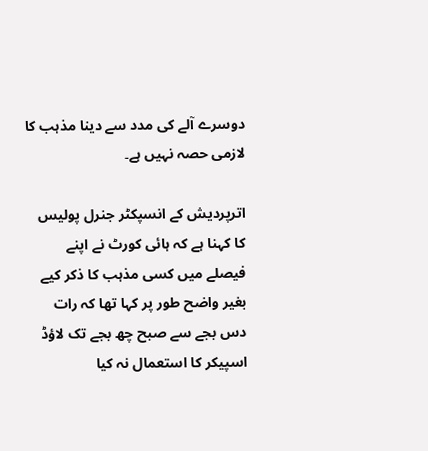دوسرے آلے کی مدد سے دینا مذہب کا لازمی حصہ نہیں ہے۔

اترپردیش کے انسپکٹر جنرل پولیس کا کہنا ہے کہ ہائی کورٹ نے اپنے فیصلے میں کسی مذہب کا ذکر کیے بغیر واضح طور پر کہا تھا کہ رات دس بجے سے صبح چھ بجے تک لاؤڈ اسپیکر کا استعمال نہ کیا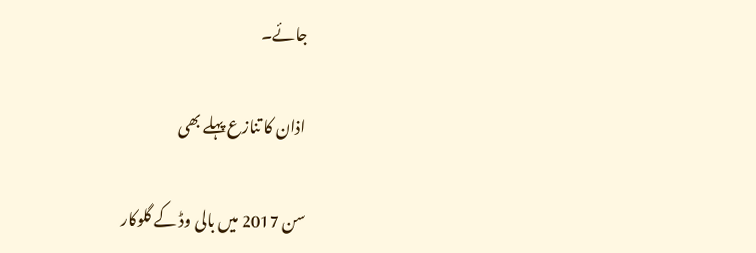جائے۔

اذان کا تنازع پہلے بھی

سن 2017 میں بالی وڈ کے گلوکار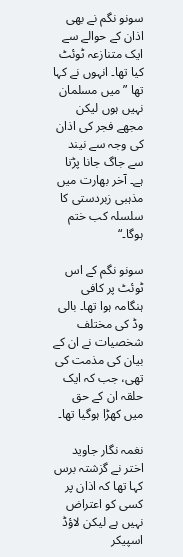سونو نگم نے بھی اذان کے حوالے سے ایک متنازعہ ٹوئٹ کیا تھا۔ انہوں نے کہا تھا ”میں مسلمان نہیں ہوں لیکن مجھے فجر کی اذان کی وجہ سے نیند سے جاگ جانا پڑتا ہے۔ آخر بھارت میں مذہبی زبردستی کا سلسلہ کب ختم ہوگا۔“

سونو نگم کے اس ٹوئٹ پر کافی ہنگامہ ہوا تھا۔ بالی وڈ کی مختلف شخصیات نے ان کے بیان کی مذمت کی تھی، جب کہ ایک حلقہ ان کے حق میں کھڑا ہوگیا تھا۔

نغمہ نگار جاوید اختر نے گزشتہ برس کہا تھا کہ اذان پر کسی کو اعتراض نہیں ہے لیکن لاؤڈ اسپیکر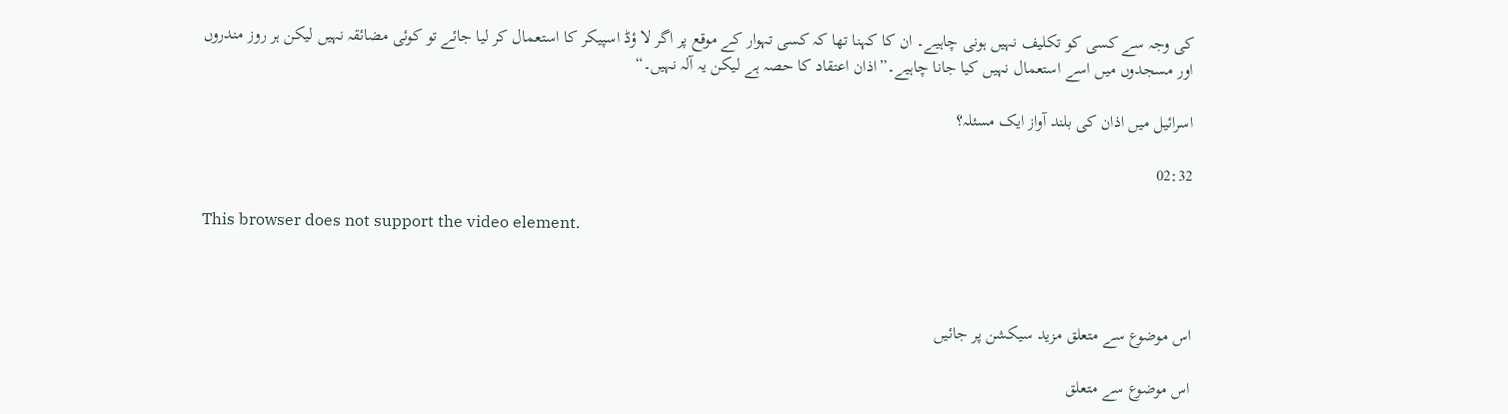کی وجہ سے کسی کو تکلیف نہیں ہونی چاہیے۔ ان کا کہنا تھا کہ کسی تہوار کے موقع پر اگر لا ؤڈ اسپیکر کا استعمال کر لیا جائے تو کوئی مضائقہ نہیں لیکن ہر روز مندروں اور مسجدوں میں اسے استعمال نہیں کیا جانا چاہیے۔”اذان اعتقاد کا حصہ ہے لیکن یہ آلہ نہیں۔“

اسرائیل میں اذان کی بلند آواز ایک مسئلہ؟

02:32

This browser does not support the video element.



اس موضوع سے متعلق مزید سیکشن پر جائیں

اس موضوع سے متعلق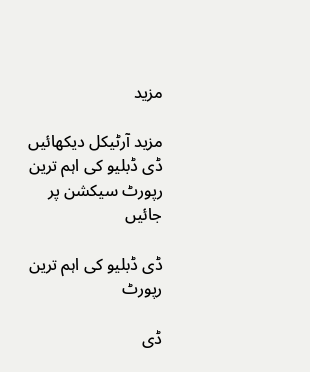مزید

مزید آرٹیکل دیکھائیں
ڈی ڈبلیو کی اہم ترین رپورٹ سیکشن پر جائیں

ڈی ڈبلیو کی اہم ترین رپورٹ

ڈی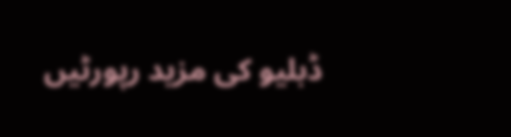ڈبلیو کی مزید رپورٹیں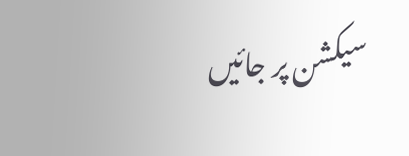سیکشن پر جائیں